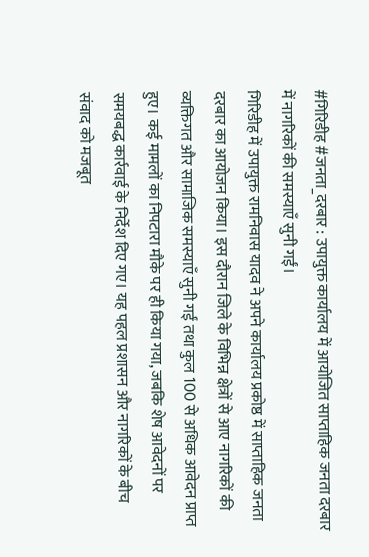#गिरिडीह #जनता_दरबार : उपायुक्त कार्यालय में आयोजित साप्ताहिक जनता दरबार में नागरिकों की समस्याएँ सुनी गईं।
गिरिडीह में उपायुक्त रामनिवास यादव ने अपने कार्यालय प्रकोष्ठ में साप्ताहिक जनता दरबार का आयोजन किया। इस दौरान जिले के विभिन्न क्षेत्रों से आए नागरिकों की व्यक्तिगत और सामाजिक समस्याएँ सुनी गईं तथा कुल 100 से अधिक आवेदन प्राप्त हुए। कई मामलों का निपटारा मौके पर ही किया गया, जबकि शेष आवेदनों पर समयबद्ध कार्रवाई के निर्देश दिए गए। यह पहल प्रशासन और नागरिकों के बीच संवाद को मजबूत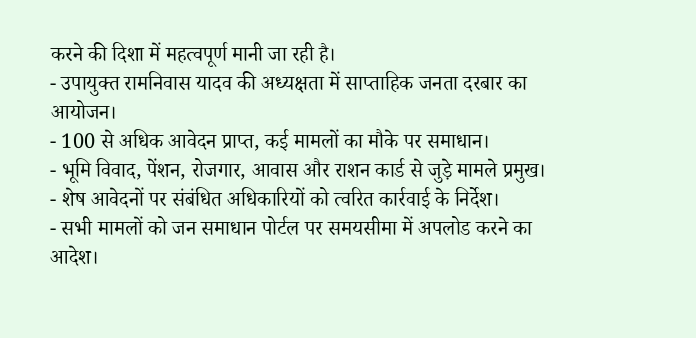करने की दिशा में महत्वपूर्ण मानी जा रही है।
- उपायुक्त रामनिवास यादव की अध्यक्षता में साप्ताहिक जनता दरबार का आयोजन।
- 100 से अधिक आवेदन प्राप्त, कई मामलों का मौके पर समाधान।
- भूमि विवाद, पेंशन, रोजगार, आवास और राशन कार्ड से जुड़े मामले प्रमुख।
- शेष आवेदनों पर संबंधित अधिकारियों को त्वरित कार्रवाई के निर्देश।
- सभी मामलों को जन समाधान पोर्टल पर समयसीमा में अपलोड करने का आदेश।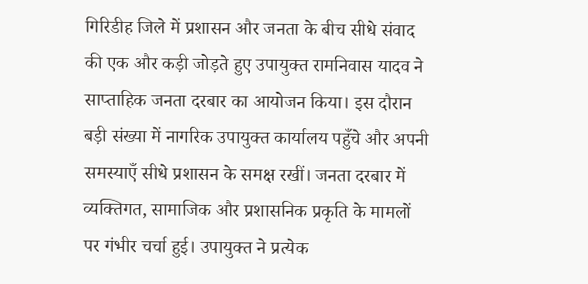गिरिडीह जिले में प्रशासन और जनता के बीच सीधे संवाद की एक और कड़ी जोड़ते हुए उपायुक्त रामनिवास यादव ने साप्ताहिक जनता दरबार का आयोजन किया। इस दौरान बड़ी संख्या में नागरिक उपायुक्त कार्यालय पहुँचे और अपनी समस्याएँ सीधे प्रशासन के समक्ष रखीं। जनता दरबार में व्यक्तिगत, सामाजिक और प्रशासनिक प्रकृति के मामलों पर गंभीर चर्चा हुई। उपायुक्त ने प्रत्येक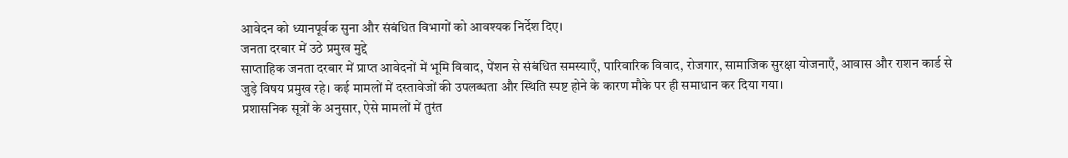आवेदन को ध्यानपूर्वक सुना और संबंधित विभागों को आवश्यक निर्देश दिए।
जनता दरबार में उठे प्रमुख मुद्दे
साप्ताहिक जनता दरबार में प्राप्त आवेदनों में भूमि विवाद, पेंशन से संबंधित समस्याएँ, पारिवारिक विवाद, रोजगार, सामाजिक सुरक्षा योजनाएँ, आवास और राशन कार्ड से जुड़े विषय प्रमुख रहे। कई मामलों में दस्तावेजों की उपलब्धता और स्थिति स्पष्ट होने के कारण मौके पर ही समाधान कर दिया गया।
प्रशासनिक सूत्रों के अनुसार, ऐसे मामलों में तुरंत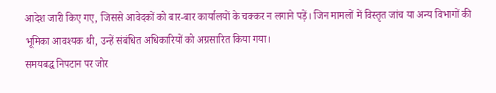आदेश जारी किए गए, जिससे आवेदकों को बार-बार कार्यालयों के चक्कर न लगाने पड़ें। जिन मामलों में विस्तृत जांच या अन्य विभागों की भूमिका आवश्यक थी, उन्हें संबंधित अधिकारियों को अग्रसारित किया गया।
समयबद्ध निपटान पर जोर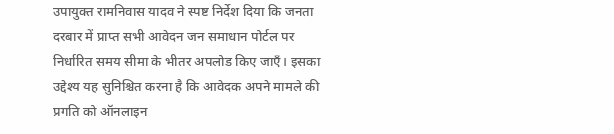उपायुक्त रामनिवास यादव ने स्पष्ट निर्देश दिया कि जनता दरबार में प्राप्त सभी आवेदन जन समाधान पोर्टल पर निर्धारित समय सीमा के भीतर अपलोड किए जाएँ। इसका उद्देश्य यह सुनिश्चित करना है कि आवेदक अपने मामले की प्रगति को ऑनलाइन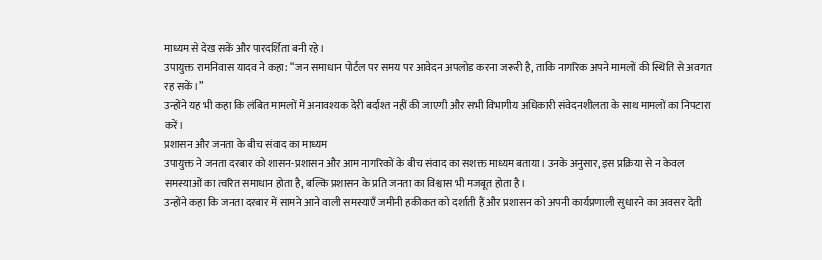माध्यम से देख सकें और पारदर्शिता बनी रहे।
उपायुक्त रामनिवास यादव ने कहा: “जन समाधान पोर्टल पर समय पर आवेदन अपलोड करना जरूरी है, ताकि नागरिक अपने मामलों की स्थिति से अवगत रह सकें।”
उन्होंने यह भी कहा कि लंबित मामलों में अनावश्यक देरी बर्दाश्त नहीं की जाएगी और सभी विभागीय अधिकारी संवेदनशीलता के साथ मामलों का निपटारा करें।
प्रशासन और जनता के बीच संवाद का माध्यम
उपायुक्त ने जनता दरबार को शासन-प्रशासन और आम नागरिकों के बीच संवाद का सशक्त माध्यम बताया। उनके अनुसार, इस प्रक्रिया से न केवल समस्याओं का त्वरित समाधान होता है, बल्कि प्रशासन के प्रति जनता का विश्वास भी मजबूत होता है।
उन्होंने कहा कि जनता दरबार में सामने आने वाली समस्याएँ जमीनी हकीकत को दर्शाती हैं और प्रशासन को अपनी कार्यप्रणाली सुधारने का अवसर देती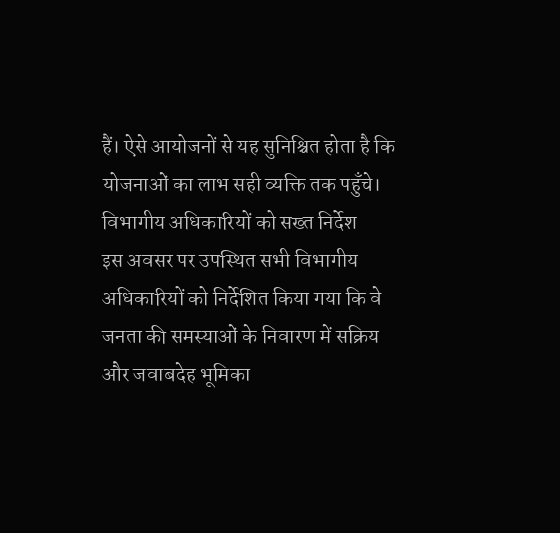हैं। ऐसे आयोजनों से यह सुनिश्चित होता है कि योजनाओं का लाभ सही व्यक्ति तक पहुँचे।
विभागीय अधिकारियों को सख्त निर्देश
इस अवसर पर उपस्थित सभी विभागीय अधिकारियों को निर्देशित किया गया कि वे जनता की समस्याओं के निवारण में सक्रिय और जवाबदेह भूमिका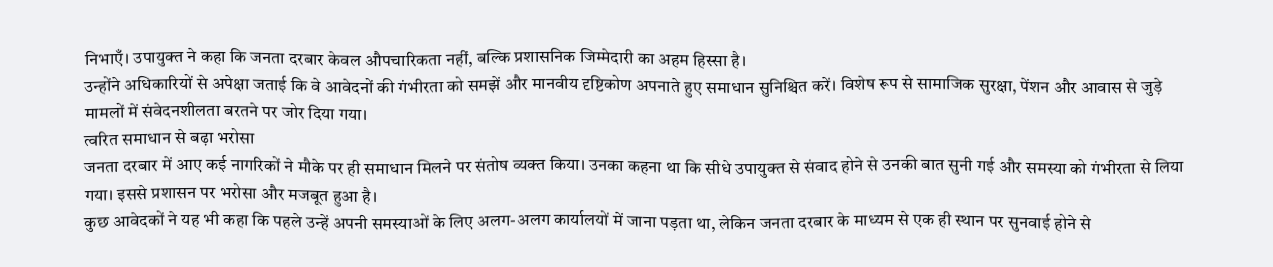निभाएँ। उपायुक्त ने कहा कि जनता दरबार केवल औपचारिकता नहीं, बल्कि प्रशासनिक जिम्मेदारी का अहम हिस्सा है।
उन्होंने अधिकारियों से अपेक्षा जताई कि वे आवेदनों की गंभीरता को समझें और मानवीय दृष्टिकोण अपनाते हुए समाधान सुनिश्चित करें। विशेष रूप से सामाजिक सुरक्षा, पेंशन और आवास से जुड़े मामलों में संवेदनशीलता बरतने पर जोर दिया गया।
त्वरित समाधान से बढ़ा भरोसा
जनता दरबार में आए कई नागरिकों ने मौके पर ही समाधान मिलने पर संतोष व्यक्त किया। उनका कहना था कि सीधे उपायुक्त से संवाद होने से उनकी बात सुनी गई और समस्या को गंभीरता से लिया गया। इससे प्रशासन पर भरोसा और मजबूत हुआ है।
कुछ आवेदकों ने यह भी कहा कि पहले उन्हें अपनी समस्याओं के लिए अलग-अलग कार्यालयों में जाना पड़ता था, लेकिन जनता दरबार के माध्यम से एक ही स्थान पर सुनवाई होने से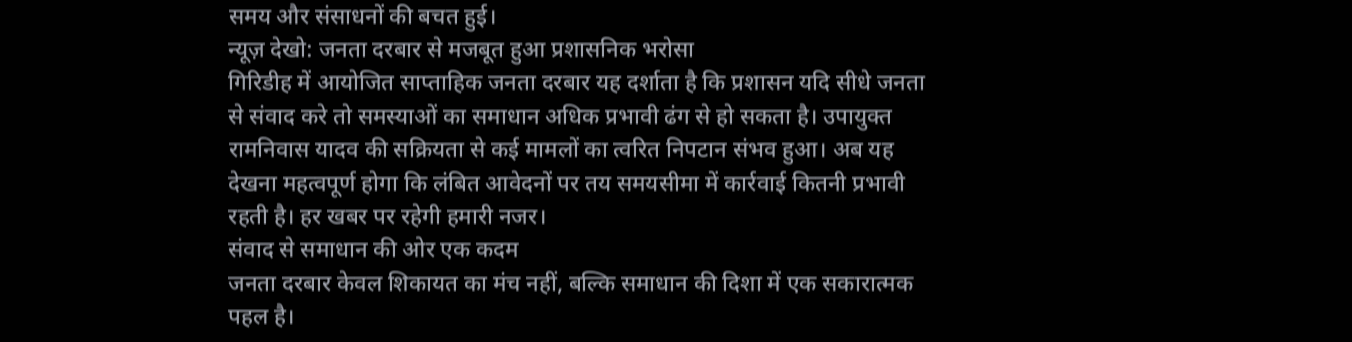समय और संसाधनों की बचत हुई।
न्यूज़ देखो: जनता दरबार से मजबूत हुआ प्रशासनिक भरोसा
गिरिडीह में आयोजित साप्ताहिक जनता दरबार यह दर्शाता है कि प्रशासन यदि सीधे जनता से संवाद करे तो समस्याओं का समाधान अधिक प्रभावी ढंग से हो सकता है। उपायुक्त रामनिवास यादव की सक्रियता से कई मामलों का त्वरित निपटान संभव हुआ। अब यह देखना महत्वपूर्ण होगा कि लंबित आवेदनों पर तय समयसीमा में कार्रवाई कितनी प्रभावी रहती है। हर खबर पर रहेगी हमारी नजर।
संवाद से समाधान की ओर एक कदम
जनता दरबार केवल शिकायत का मंच नहीं, बल्कि समाधान की दिशा में एक सकारात्मक पहल है।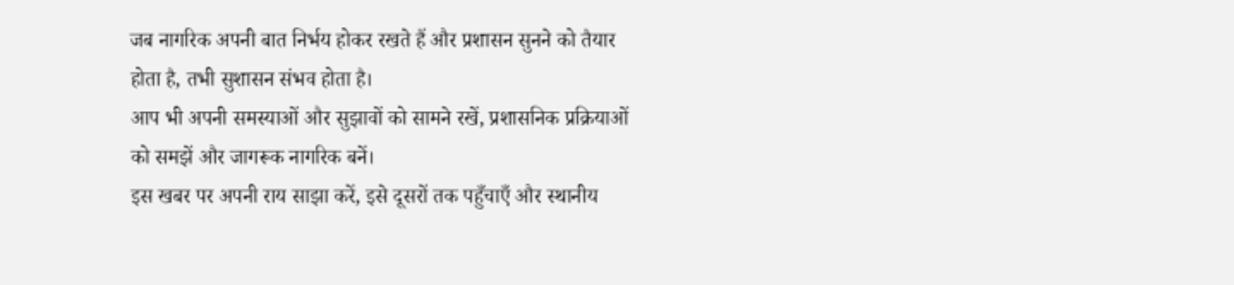जब नागरिक अपनी बात निर्भय होकर रखते हैं और प्रशासन सुनने को तैयार होता है, तभी सुशासन संभव होता है।
आप भी अपनी समस्याओं और सुझावों को सामने रखें, प्रशासनिक प्रक्रियाओं को समझें और जागरूक नागरिक बनें।
इस खबर पर अपनी राय साझा करें, इसे दूसरों तक पहुँचाएँ और स्थानीय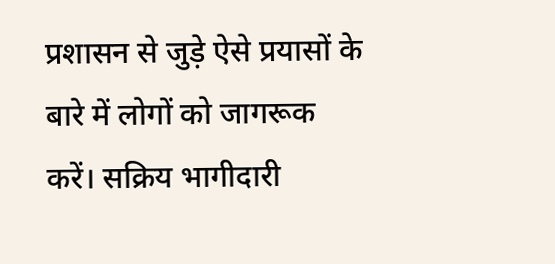प्रशासन से जुड़े ऐसे प्रयासों के बारे में लोगों को जागरूक करें। सक्रिय भागीदारी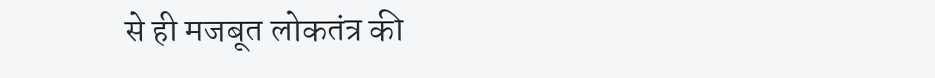से ही मजबूत लोकतंत्र की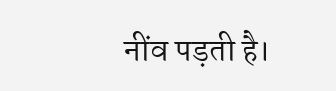नींव पड़ती है।